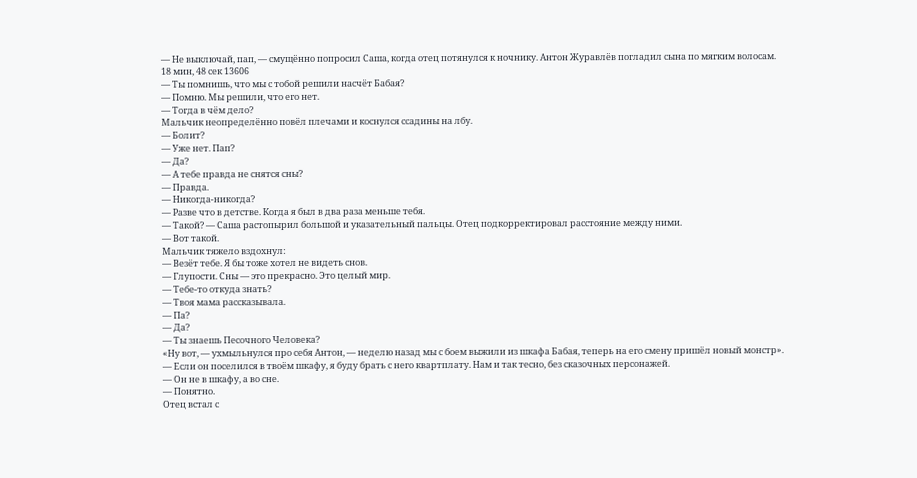— Не выключай, пап, — смущённо попросил Саша, когда отец потянулся к ночнику. Антон Журавлёв погладил сына по мягким волосам.
18 мин, 48 сек 13606
— Ты помнишь, что мы с тобой решили насчёт Бабая?
— Помню. Мы решили, что его нет.
— Тогда в чём дело?
Мальчик неопределённо повёл плечами и коснулся ссадины на лбу.
— Болит?
— Уже нет. Пап?
— Да?
— А тебе правда не снятся сны?
— Правда.
— Никогда-никогда?
— Разве что в детстве. Когда я был в два раза меньше тебя.
— Такой? — Саша растопырил большой и указательный пальцы. Отец подкорректировал расстояние между ними.
— Вот такой.
Мальчик тяжело вздохнул:
— Везёт тебе. Я бы тоже хотел не видеть снов.
— Глупости. Сны — это прекрасно. Это целый мир.
— Тебе-то откуда знать?
— Твоя мама рассказывала.
— Па?
— Да?
— Ты знаешь Песочного Человека?
«Ну вот, — ухмыльнулся про себя Антон, — неделю назад мы с боем выжили из шкафа Бабая, теперь на его смену пришёл новый монстр».
— Если он поселился в твоём шкафу, я буду брать с него квартплату. Нам и так тесно, без сказочных персонажей.
— Он не в шкафу, а во сне.
— Понятно.
Отец встал с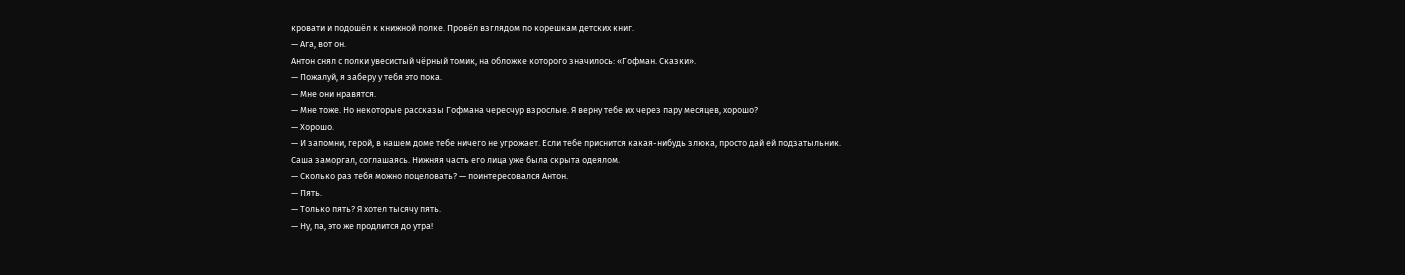кровати и подошёл к книжной полке. Провёл взглядом по корешкам детских книг.
— Ага, вот он.
Антон снял с полки увесистый чёрный томик, на обложке которого значилось: «Гофман. Сказки».
— Пожалуй, я заберу у тебя это пока.
— Мне они нравятся.
— Мне тоже. Но некоторые рассказы Гофмана чересчур взрослые. Я верну тебе их через пару месяцев, хорошо?
— Хорошо.
— И запомни, герой, в нашем доме тебе ничего не угрожает. Если тебе приснится какая-нибудь злюка, просто дай ей подзатыльник.
Саша заморгал, соглашаясь. Нижняя часть его лица уже была скрыта одеялом.
— Сколько раз тебя можно поцеловать? — поинтересовался Антон.
— Пять.
— Только пять? Я хотел тысячу пять.
— Ну, па, это же продлится до утра!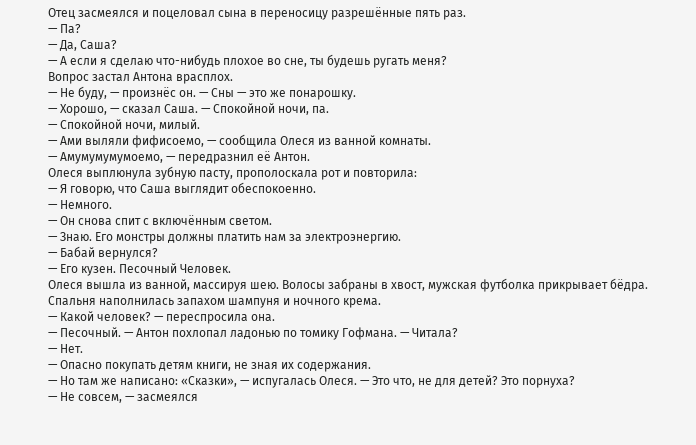Отец засмеялся и поцеловал сына в переносицу разрешённые пять раз.
— Па?
— Да, Саша?
— А если я сделаю что-нибудь плохое во сне, ты будешь ругать меня?
Вопрос застал Антона врасплох.
— Не буду, — произнёс он. — Сны — это же понарошку.
— Хорошо, — сказал Саша. — Спокойной ночи, па.
— Спокойной ночи, милый.
— Ами выляли фифисоемо, — сообщила Олеся из ванной комнаты.
— Амумумумумоемо, — передразнил её Антон.
Олеся выплюнула зубную пасту, прополоскала рот и повторила:
— Я говорю, что Саша выглядит обеспокоенно.
— Немного.
— Он снова спит с включённым светом.
— Знаю. Его монстры должны платить нам за электроэнергию.
— Бабай вернулся?
— Его кузен. Песочный Человек.
Олеся вышла из ванной, массируя шею. Волосы забраны в хвост, мужская футболка прикрывает бёдра. Спальня наполнилась запахом шампуня и ночного крема.
— Какой человек? — переспросила она.
— Песочный. — Антон похлопал ладонью по томику Гофмана. — Читала?
— Нет.
— Опасно покупать детям книги, не зная их содержания.
— Но там же написано: «Сказки», — испугалась Олеся. — Это что, не для детей? Это порнуха?
— Не совсем, — засмеялся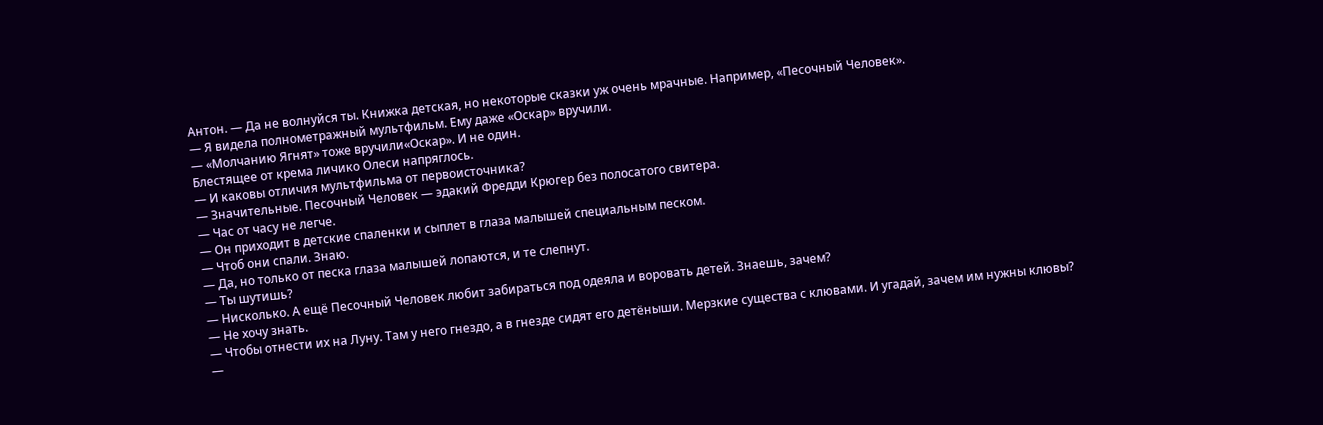Антон. — Да не волнуйся ты. Книжка детская, но некоторые сказки уж очень мрачные. Например, «Песочный Человек».
— Я видела полнометражный мультфильм. Ему даже «Оскар» вручили.
— «Молчанию Ягнят» тоже вручили«Оскар». И не один.
Блестящее от крема личико Олеси напряглось.
— И каковы отличия мультфильма от первоисточника?
— Значительные. Песочный Человек — эдакий Фредди Крюгер без полосатого свитера.
— Час от часу не легче.
— Он приходит в детские спаленки и сыплет в глаза малышей специальным песком.
— Чтоб они спали. Знаю.
— Да, но только от песка глаза малышей лопаются, и те слепнут.
— Ты шутишь?
— Нисколько. А ещё Песочный Человек любит забираться под одеяла и воровать детей. Знаешь, зачем?
— Не хочу знать.
— Чтобы отнести их на Луну. Там у него гнездо, а в гнезде сидят его детёныши. Мерзкие существа с клювами. И угадай, зачем им нужны клювы?
—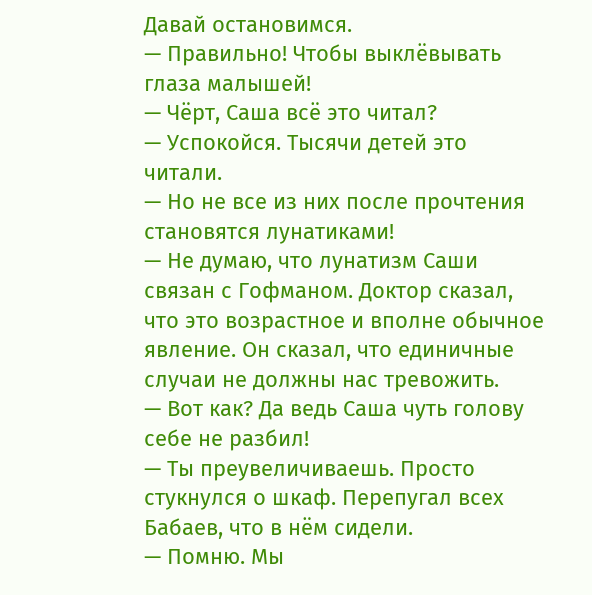Давай остановимся.
— Правильно! Чтобы выклёвывать глаза малышей!
— Чёрт, Саша всё это читал?
— Успокойся. Тысячи детей это читали.
— Но не все из них после прочтения становятся лунатиками!
— Не думаю, что лунатизм Саши связан с Гофманом. Доктор сказал, что это возрастное и вполне обычное явление. Он сказал, что единичные случаи не должны нас тревожить.
— Вот как? Да ведь Саша чуть голову себе не разбил!
— Ты преувеличиваешь. Просто стукнулся о шкаф. Перепугал всех Бабаев, что в нём сидели.
— Помню. Мы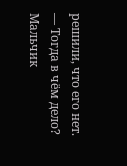решили, что его нет.
— Тогда в чём дело?
Мальчик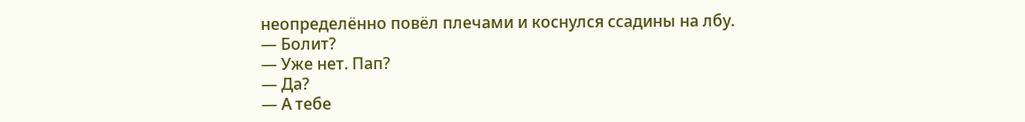неопределённо повёл плечами и коснулся ссадины на лбу.
— Болит?
— Уже нет. Пап?
— Да?
— А тебе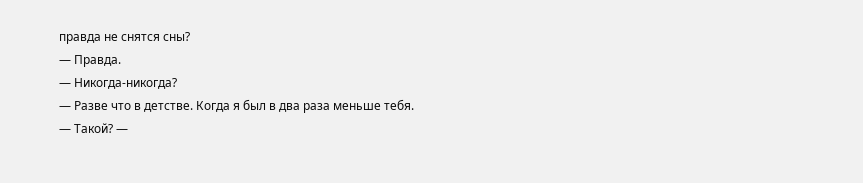правда не снятся сны?
— Правда.
— Никогда-никогда?
— Разве что в детстве. Когда я был в два раза меньше тебя.
— Такой? —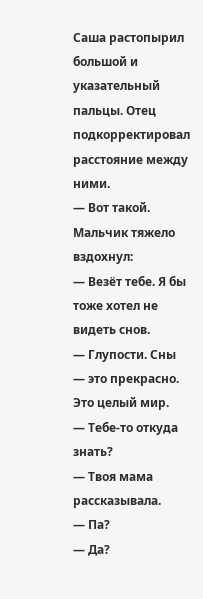Саша растопырил большой и указательный пальцы. Отец подкорректировал расстояние между ними.
— Вот такой.
Мальчик тяжело вздохнул:
— Везёт тебе. Я бы тоже хотел не видеть снов.
— Глупости. Сны — это прекрасно. Это целый мир.
— Тебе-то откуда знать?
— Твоя мама рассказывала.
— Па?
— Да?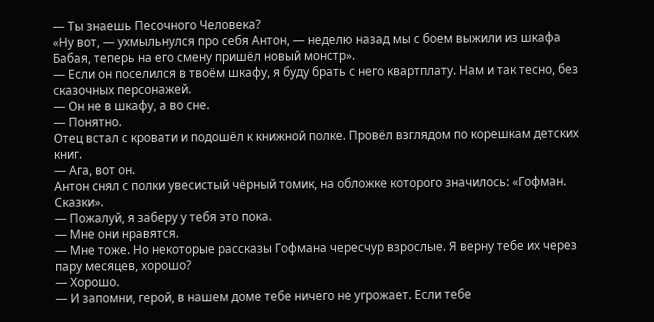— Ты знаешь Песочного Человека?
«Ну вот, — ухмыльнулся про себя Антон, — неделю назад мы с боем выжили из шкафа Бабая, теперь на его смену пришёл новый монстр».
— Если он поселился в твоём шкафу, я буду брать с него квартплату. Нам и так тесно, без сказочных персонажей.
— Он не в шкафу, а во сне.
— Понятно.
Отец встал с кровати и подошёл к книжной полке. Провёл взглядом по корешкам детских книг.
— Ага, вот он.
Антон снял с полки увесистый чёрный томик, на обложке которого значилось: «Гофман. Сказки».
— Пожалуй, я заберу у тебя это пока.
— Мне они нравятся.
— Мне тоже. Но некоторые рассказы Гофмана чересчур взрослые. Я верну тебе их через пару месяцев, хорошо?
— Хорошо.
— И запомни, герой, в нашем доме тебе ничего не угрожает. Если тебе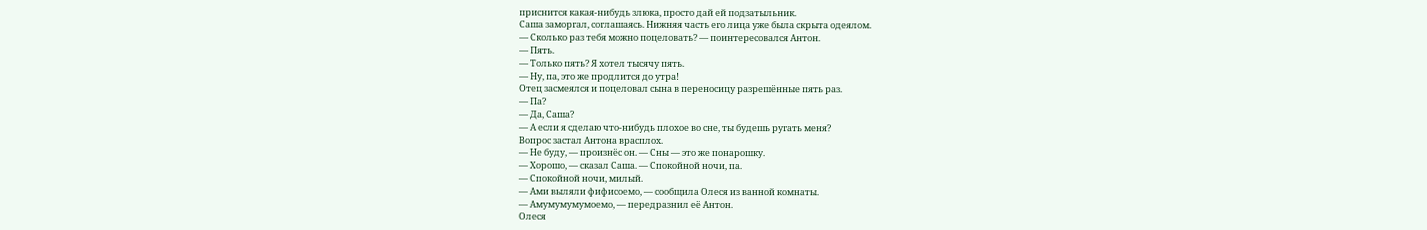приснится какая-нибудь злюка, просто дай ей подзатыльник.
Саша заморгал, соглашаясь. Нижняя часть его лица уже была скрыта одеялом.
— Сколько раз тебя можно поцеловать? — поинтересовался Антон.
— Пять.
— Только пять? Я хотел тысячу пять.
— Ну, па, это же продлится до утра!
Отец засмеялся и поцеловал сына в переносицу разрешённые пять раз.
— Па?
— Да, Саша?
— А если я сделаю что-нибудь плохое во сне, ты будешь ругать меня?
Вопрос застал Антона врасплох.
— Не буду, — произнёс он. — Сны — это же понарошку.
— Хорошо, — сказал Саша. — Спокойной ночи, па.
— Спокойной ночи, милый.
— Ами выляли фифисоемо, — сообщила Олеся из ванной комнаты.
— Амумумумумоемо, — передразнил её Антон.
Олеся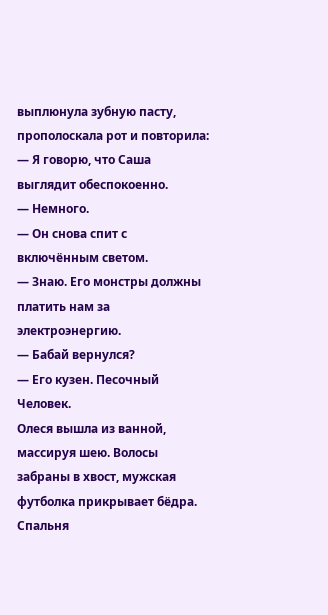выплюнула зубную пасту, прополоскала рот и повторила:
— Я говорю, что Саша выглядит обеспокоенно.
— Немного.
— Он снова спит с включённым светом.
— Знаю. Его монстры должны платить нам за электроэнергию.
— Бабай вернулся?
— Его кузен. Песочный Человек.
Олеся вышла из ванной, массируя шею. Волосы забраны в хвост, мужская футболка прикрывает бёдра. Спальня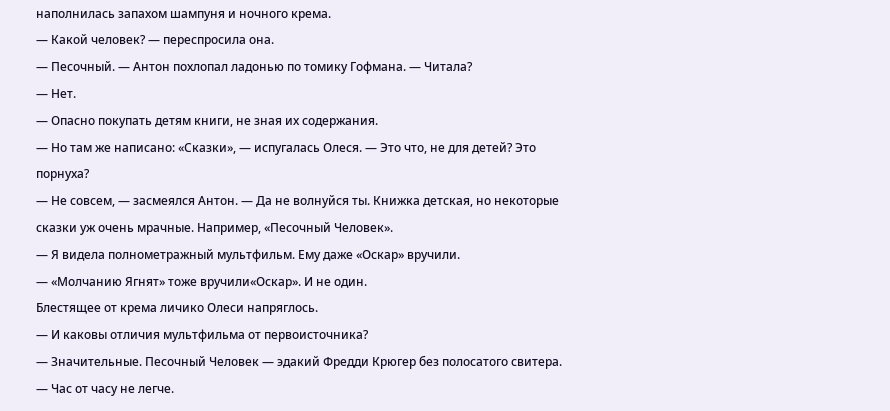наполнилась запахом шампуня и ночного крема.
— Какой человек? — переспросила она.
— Песочный. — Антон похлопал ладонью по томику Гофмана. — Читала?
— Нет.
— Опасно покупать детям книги, не зная их содержания.
— Но там же написано: «Сказки», — испугалась Олеся. — Это что, не для детей? Это порнуха?
— Не совсем, — засмеялся Антон. — Да не волнуйся ты. Книжка детская, но некоторые сказки уж очень мрачные. Например, «Песочный Человек».
— Я видела полнометражный мультфильм. Ему даже «Оскар» вручили.
— «Молчанию Ягнят» тоже вручили«Оскар». И не один.
Блестящее от крема личико Олеси напряглось.
— И каковы отличия мультфильма от первоисточника?
— Значительные. Песочный Человек — эдакий Фредди Крюгер без полосатого свитера.
— Час от часу не легче.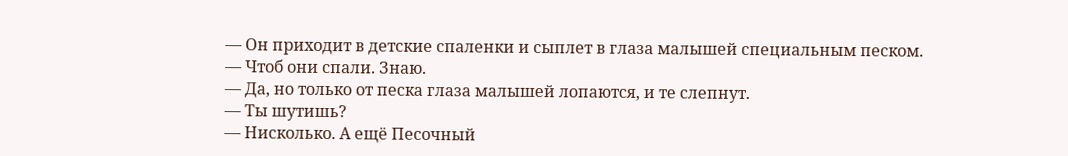— Он приходит в детские спаленки и сыплет в глаза малышей специальным песком.
— Чтоб они спали. Знаю.
— Да, но только от песка глаза малышей лопаются, и те слепнут.
— Ты шутишь?
— Нисколько. А ещё Песочный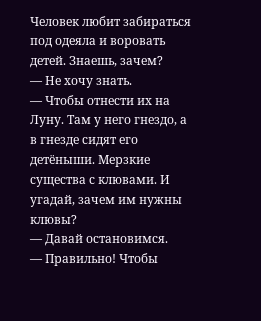Человек любит забираться под одеяла и воровать детей. Знаешь, зачем?
— Не хочу знать.
— Чтобы отнести их на Луну. Там у него гнездо, а в гнезде сидят его детёныши. Мерзкие существа с клювами. И угадай, зачем им нужны клювы?
— Давай остановимся.
— Правильно! Чтобы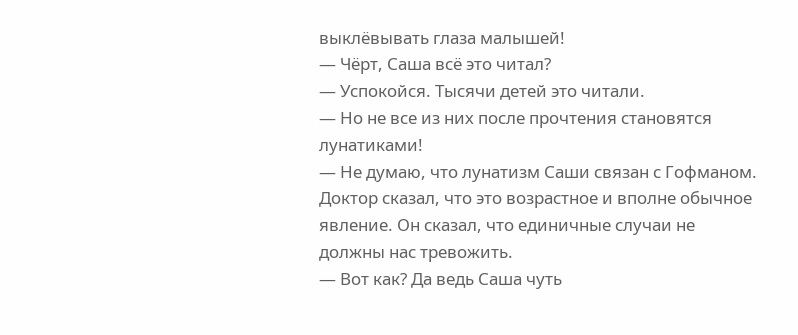выклёвывать глаза малышей!
— Чёрт, Саша всё это читал?
— Успокойся. Тысячи детей это читали.
— Но не все из них после прочтения становятся лунатиками!
— Не думаю, что лунатизм Саши связан с Гофманом. Доктор сказал, что это возрастное и вполне обычное явление. Он сказал, что единичные случаи не должны нас тревожить.
— Вот как? Да ведь Саша чуть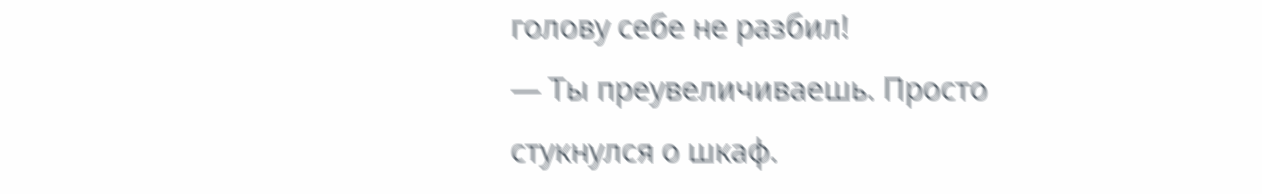голову себе не разбил!
— Ты преувеличиваешь. Просто стукнулся о шкаф.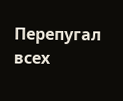Перепугал всех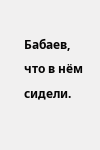Бабаев, что в нём сидели.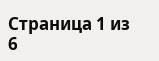Страница 1 из 6